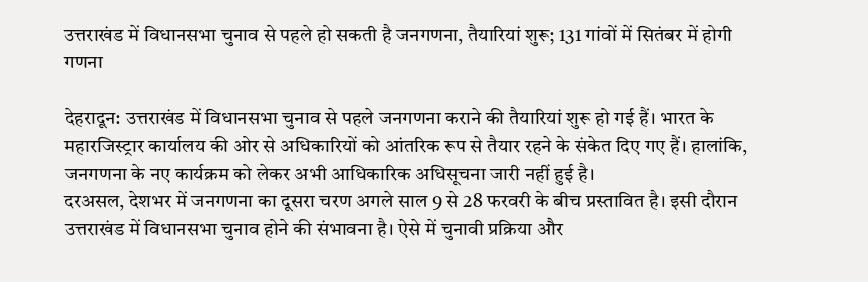उत्तराखंड में विधानसभा चुनाव से पहले हो सकती है जनगणना, तैयारियां शुरू; 131 गांवों में सितंबर में होगी गणना

देहरादून: उत्तराखंड में विधानसभा चुनाव से पहले जनगणना कराने की तैयारियां शुरू हो गई हैं। भारत के महारजिस्ट्रार कार्यालय की ओर से अधिकारियों को आंतरिक रूप से तैयार रहने के संकेत दिए गए हैं। हालांकि, जनगणना के नए कार्यक्रम को लेकर अभी आधिकारिक अधिसूचना जारी नहीं हुई है।
दरअसल, देशभर में जनगणना का दूसरा चरण अगले साल 9 से 28 फरवरी के बीच प्रस्तावित है। इसी दौरान उत्तराखंड में विधानसभा चुनाव होने की संभावना है। ऐसे में चुनावी प्रक्रिया और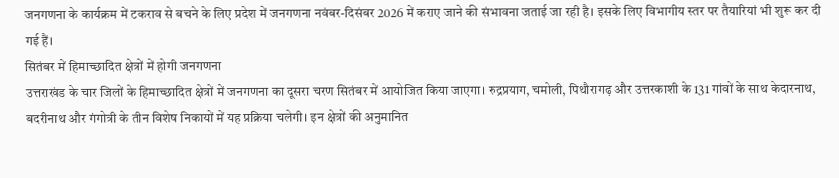जनगणना के कार्यक्रम में टकराव से बचने के लिए प्रदेश में जनगणना नवंबर-दिसंबर 2026 में कराए जाने की संभावना जताई जा रही है। इसके लिए विभागीय स्तर पर तैयारियां भी शुरू कर दी गई हैं।
सितंबर में हिमाच्छादित क्षेत्रों में होगी जनगणना
उत्तराखंड के चार जिलों के हिमाच्छादित क्षेत्रों में जनगणना का दूसरा चरण सितंबर में आयोजित किया जाएगा। रुद्रप्रयाग, चमोली, पिथौरागढ़ और उत्तरकाशी के 131 गांवों के साथ केदारनाथ, बदरीनाथ और गंगोत्री के तीन विशेष निकायों में यह प्रक्रिया चलेगी। इन क्षेत्रों की अनुमानित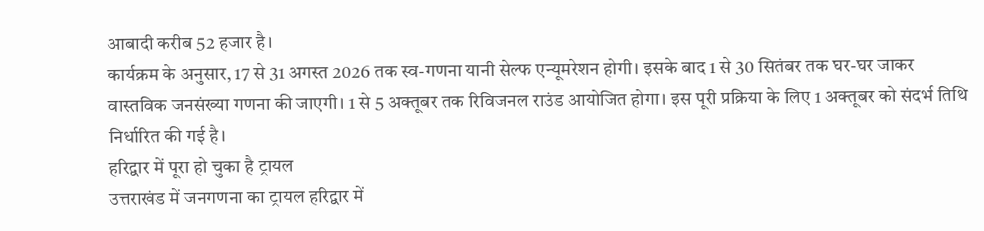आबादी करीब 52 हजार है।
कार्यक्रम के अनुसार, 17 से 31 अगस्त 2026 तक स्व-गणना यानी सेल्फ एन्यूमरेशन होगी। इसके बाद 1 से 30 सितंबर तक घर-घर जाकर वास्तविक जनसंख्या गणना की जाएगी। 1 से 5 अक्तूबर तक रिविजनल राउंड आयोजित होगा। इस पूरी प्रक्रिया के लिए 1 अक्तूबर को संदर्भ तिथि निर्धारित की गई है।
हरिद्वार में पूरा हो चुका है ट्रायल
उत्तराखंड में जनगणना का ट्रायल हरिद्वार में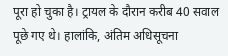पूरा हो चुका है। ट्रायल के दौरान करीब 40 सवाल पूछे गए थे। हालांकि, अंतिम अधिसूचना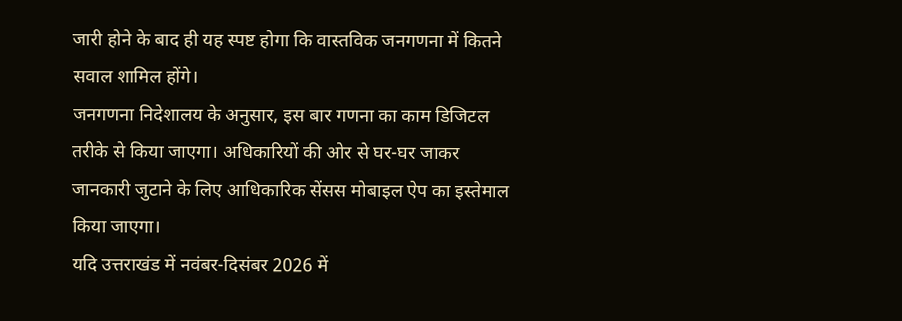जारी होने के बाद ही यह स्पष्ट होगा कि वास्तविक जनगणना में कितने सवाल शामिल होंगे।
जनगणना निदेशालय के अनुसार, इस बार गणना का काम डिजिटल तरीके से किया जाएगा। अधिकारियों की ओर से घर-घर जाकर जानकारी जुटाने के लिए आधिकारिक सेंसस मोबाइल ऐप का इस्तेमाल किया जाएगा।
यदि उत्तराखंड में नवंबर-दिसंबर 2026 में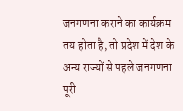जनगणना कराने का कार्यक्रम तय होता है, तो प्रदेश में देश के अन्य राज्यों से पहले जनगणना पूरी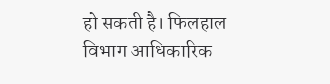हो सकती है। फिलहाल विभाग आधिकारिक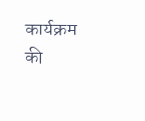कार्यक्रम की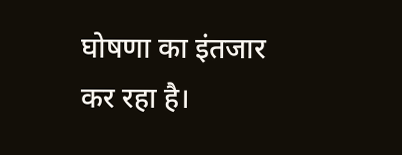घोषणा का इंतजार कर रहा है।